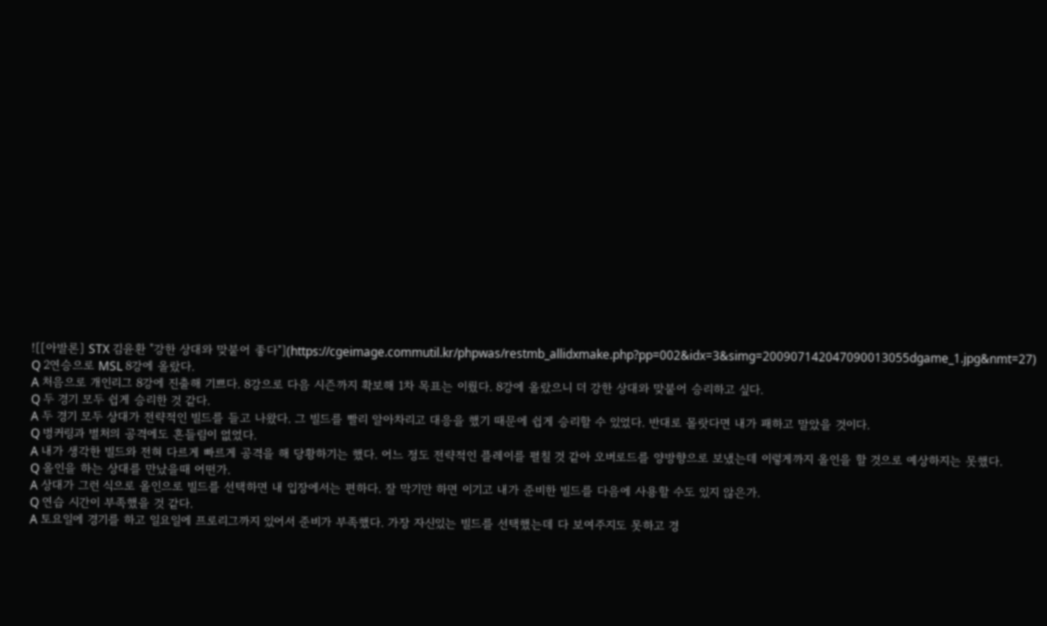![[아발론] STX 김윤환 "강한 상대와 맞붙어 좋다"](https://cgeimage.commutil.kr/phpwas/restmb_allidxmake.php?pp=002&idx=3&simg=200907142047090013055dgame_1.jpg&nmt=27)
Q 2연승으로 MSL 8강에 올랐다.
A 처음으로 개인리그 8강에 진출해 기쁘다. 8강으로 다음 시즌까지 확보해 1차 목표는 이뤘다. 8강에 올랐으니 더 강한 상대와 맞붙어 승리하고 싶다.
Q 두 경기 모두 쉽게 승리한 것 같다.
A 두 경기 모두 상대가 전략적인 빌드를 들고 나왔다. 그 빌드를 빨리 알아차리고 대응을 했기 때문에 쉽게 승리할 수 있었다. 반대로 몰랏다면 내가 패하고 말았을 것이다.
Q 벙커링과 벌처의 공격에도 흔들림이 없었다.
A 내가 생각한 빌드와 전혀 다르게 빠르게 공격을 해 당황하기는 했다. 어느 정도 전략적인 플레이를 펼칠 것 같아 오버로드를 양방향으로 보냈는데 이렇게까지 올인을 할 것으로 예상하지는 못했다.
Q 올인을 하는 상대를 만났을때 어떤가.
A 상대가 그런 식으로 올인으로 빌드를 선택하면 내 입장에서는 편하다. 잘 막기만 하면 이기고 내가 준비한 빌드를 다음에 사용할 수도 있지 않은가.
Q 연습 시간이 부족했을 것 같다.
A 토요일에 경기를 하고 일요일에 프로리그까지 있어서 준비가 부족했다. 가장 자신있는 빌드를 선택했는데 다 보여주지도 못하고 경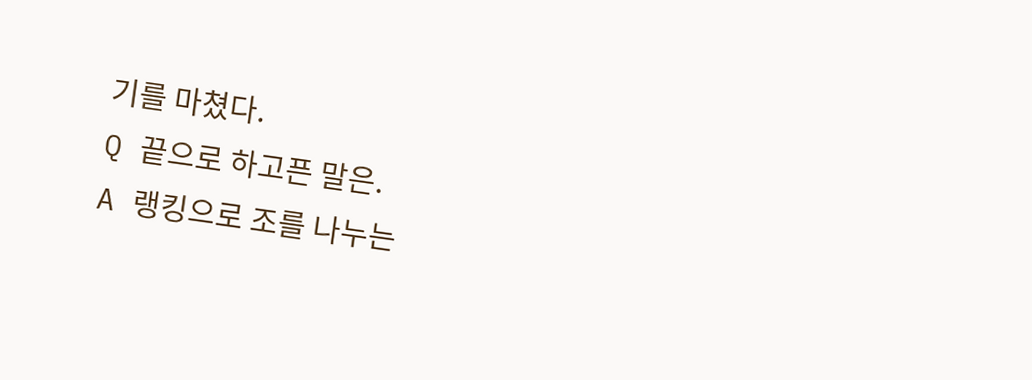기를 마쳤다.
Q 끝으로 하고픈 말은.
A 랭킹으로 조를 나누는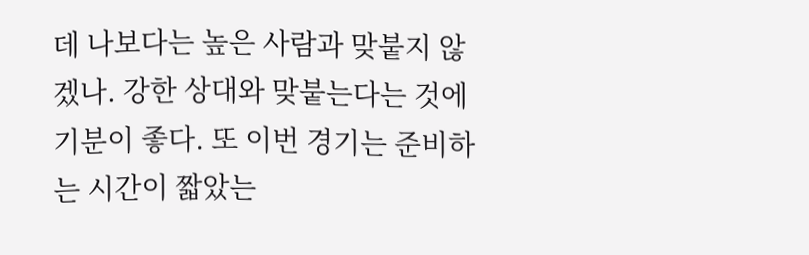데 나보다는 높은 사람과 맞붙지 않겠나. 강한 상대와 맞붙는다는 것에 기분이 좋다. 또 이번 경기는 준비하는 시간이 짧았는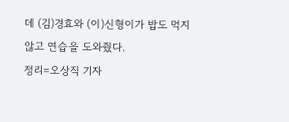데 (김)경효와 (이)신형이가 밥도 먹지 않고 연습을 도와줬다.
정리=오상직 기자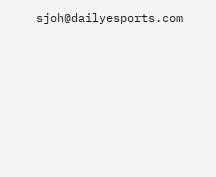sjoh@dailyesports.com